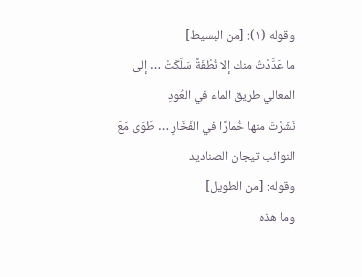وقوله (١): [من البسيط]
ما عَدَّدْتُ منك إلا نُطْفَةً سَلَكَتْ … إلى المعالي طريق الماء في العُودِ
نَشَرْتَ منها خُمارًا في الفَخَارِ … طَوَى مَعَ النوائب تيجان الصناديد
وقوله: [من الطويل]
وما هذه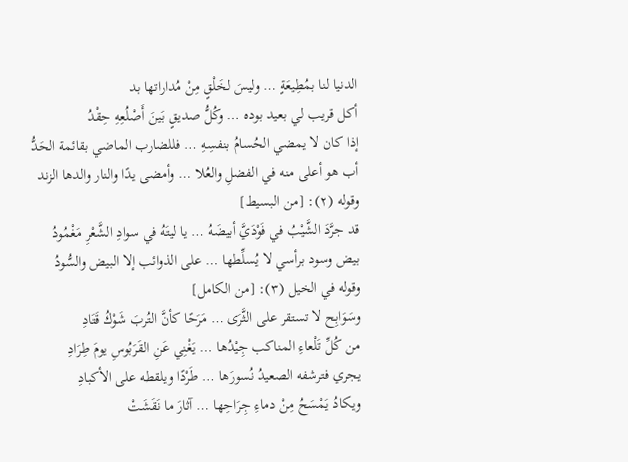الدنيا لنا بمُطِيعَةٍ … وليسَ لخَلْقٍ مِنْ مُداراتها بد
أكل قريب لي بعيد بوده … وكُلُّ صديقٍ بَينَ أَصْلُعِهِ حِقْدُ
إذا كان لا يمضي الحُسامُ بنفسِهِ … فللضارب الماضي بقائمة الحَدُّ
أب هو أعلى منه في الفضلِ والعُلا … وأمضى يدًا والنار والدها الزند
وقوله (٢): [من البسيط]
قد جرَّدَ الشَّيْبُ في فَوْدَيَّ أبيضَهُ … يا ليتَهُ في سوادِ الشَّعْرِ مَغْمُودُ
بيض وسود برأسي لا يُسلِّطها … على الذوائب إلا البيض والسُّودُ
وقوله في الخيل (٣): [من الكامل]
وسَوَابِح لا تستقر على الثَّرَى … مَرَحًا كأنَّ التُربَ شَوْكُ قَتَادِ
من كُلِّ تَلْعاءِ المناكب جِيْدُها … يَغْنِي عَنِ القَرَبُوسِ يومَ طِرَادِ
يجري فترشفه الصعيدُ نُسورَها … طَرْدًا ويلقطه على الأكبادِ
ويكادُ يَمْسَحُ مِنْ دماءِ جِرَاحِها … آثارَ ما نَقَشَتْ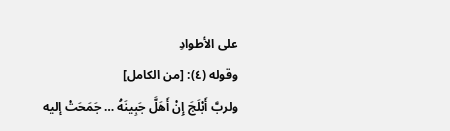على الأطوادِ
وقوله (٤): [من الكامل]
ولربَّ أَبْلَجَ إِنْ أَهَلَّ جَبِينَهُ … جَمَحَتْ إليه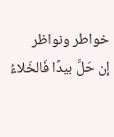خواطر ونواظر
إن حَلَّ بيدًا فَالخَلاءُ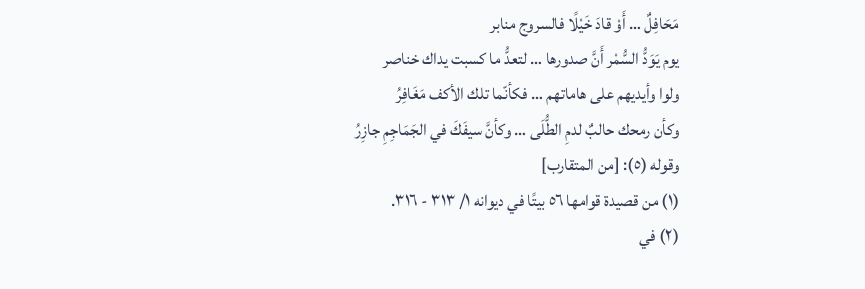مَحَافِلٌ … أَوْ قادَ خَيْلًا فالسروج منابر
يوم يَوَدُّ السُّمْر أَنَّ صدورها … لتعدُّ ما كسبت يداك خناصر
ولوا وأيديهم على هاماتهم … فكأنّما تلك الأكف مَغَافِرُ
وكأن رمحك حالبٌ لدمِ الطُّلَى … وكأنَّ سيفَكَ في الجَمَاجِمِ جازِرُ
وقوله (٥): [من المتقارب]
(١) من قصيدة قوامها ٥٦ بيتًا في ديوانه ١/ ٣١٣ - ٣١٦.
(٢) في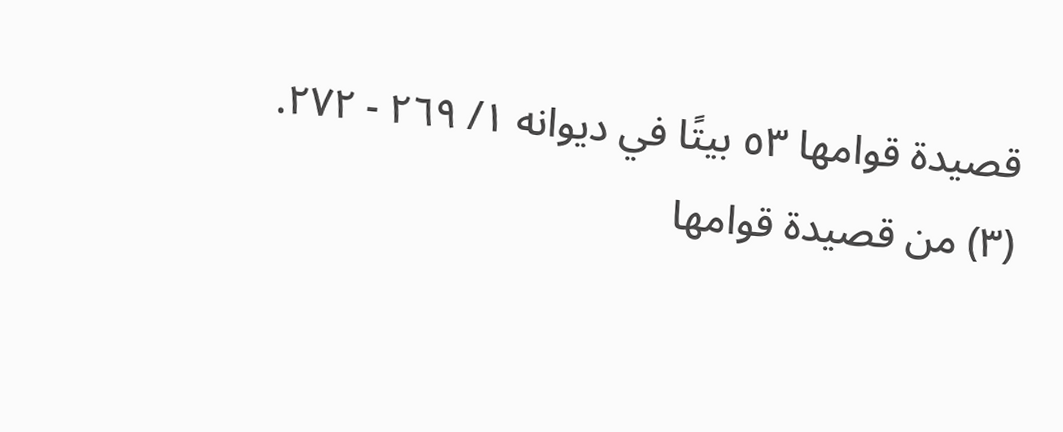قصيدة قوامها ٥٣ بيتًا في ديوانه ١/ ٢٦٩ - ٢٧٢.
(٣) من قصيدة قوامها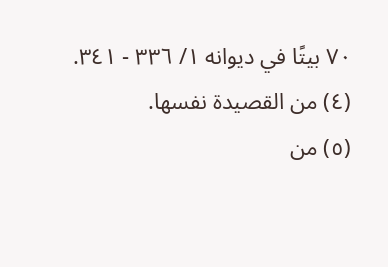٧٠ بيتًا في ديوانه ١/ ٣٣٦ - ٣٤١.
(٤) من القصيدة نفسها.
(٥) من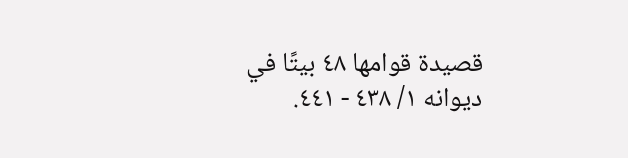قصيدة قوامها ٤٨ بيتًا في ديوانه ١/ ٤٣٨ - ٤٤١.